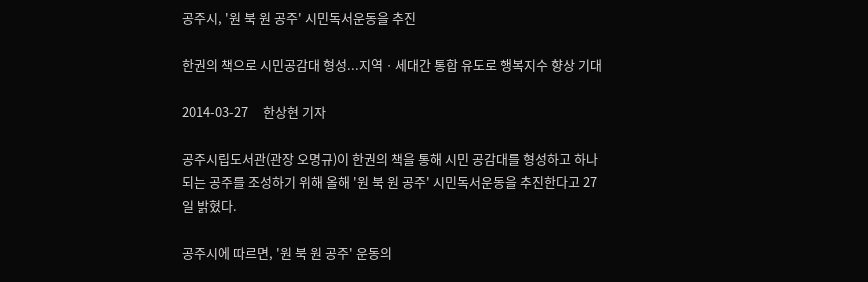공주시, '원 북 원 공주' 시민독서운동을 추진

한권의 책으로 시민공감대 형성...지역ㆍ세대간 통합 유도로 행복지수 향상 기대

2014-03-27     한상현 기자

공주시립도서관(관장 오명규)이 한권의 책을 통해 시민 공감대를 형성하고 하나 되는 공주를 조성하기 위해 올해 '원 북 원 공주' 시민독서운동을 추진한다고 27일 밝혔다.

공주시에 따르면, '원 북 원 공주' 운동의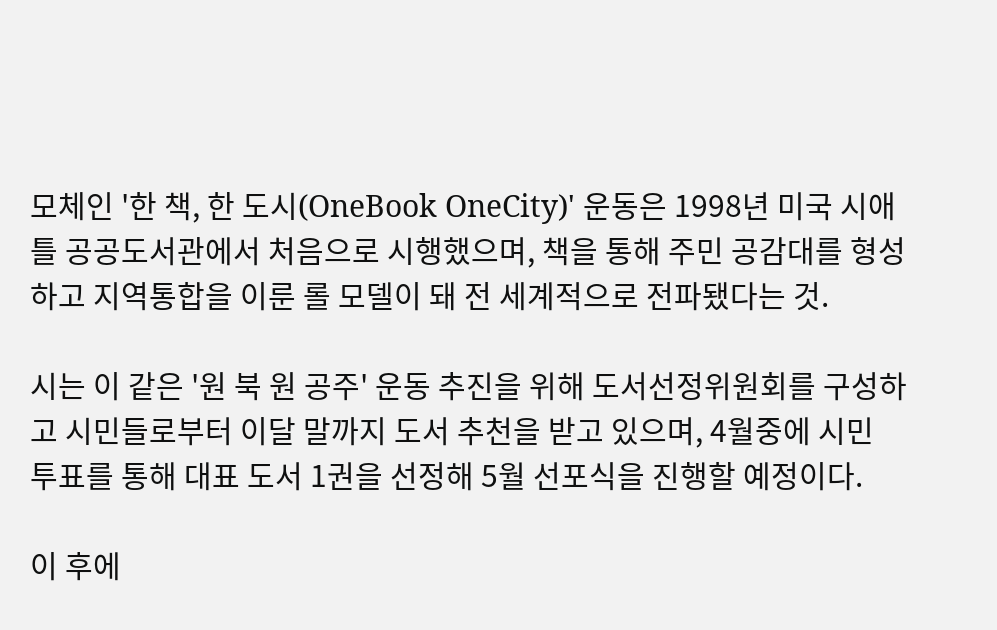모체인 '한 책, 한 도시(OneBook OneCity)' 운동은 1998년 미국 시애틀 공공도서관에서 처음으로 시행했으며, 책을 통해 주민 공감대를 형성하고 지역통합을 이룬 롤 모델이 돼 전 세계적으로 전파됐다는 것.

시는 이 같은 '원 북 원 공주' 운동 추진을 위해 도서선정위원회를 구성하고 시민들로부터 이달 말까지 도서 추천을 받고 있으며, 4월중에 시민 투표를 통해 대표 도서 1권을 선정해 5월 선포식을 진행할 예정이다.

이 후에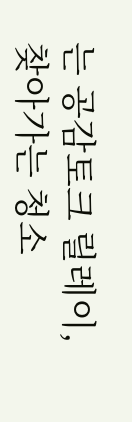는 공감토크 릴레이, 찾아가는 청소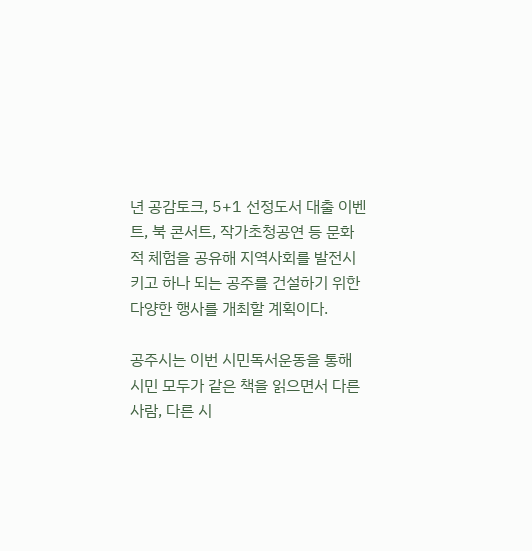년 공감토크, 5+1 선정도서 대출 이벤트, 북 콘서트, 작가초청공연 등 문화적 체험을 공유해 지역사회를 발전시키고 하나 되는 공주를 건설하기 위한 다양한 행사를 개최할 계획이다.

공주시는 이번 시민독서운동을 통해 시민 모두가 같은 책을 읽으면서 다른 사람, 다른 시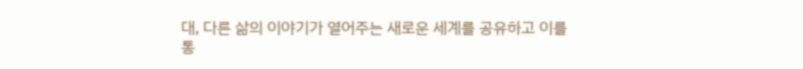대, 다른 삶의 이야기가 열어주는 새로운 세계를 공유하고 이를 통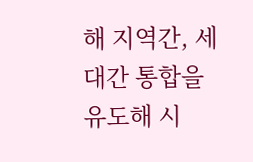해 지역간, 세대간 통합을 유도해 시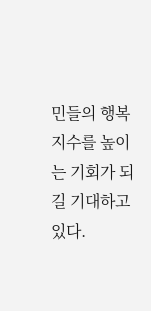민들의 행복지수를 높이는 기회가 되길 기대하고 있다.